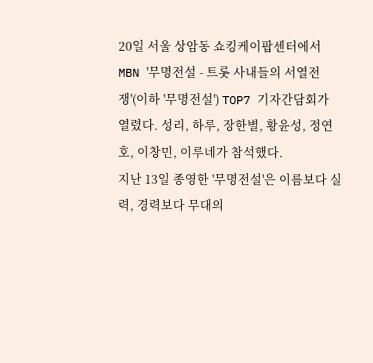20일 서울 상암동 쇼킹케이팝센터에서 MBN '무명전설 - 트롯 사내들의 서열전쟁'(이하 '무명전설') TOP7 기자간담회가 열렸다. 성리, 하루, 장한별, 황윤성, 정연호, 이창민, 이루네가 참석했다.
지난 13일 종영한 '무명전설'은 이름보다 실력, 경력보다 무대의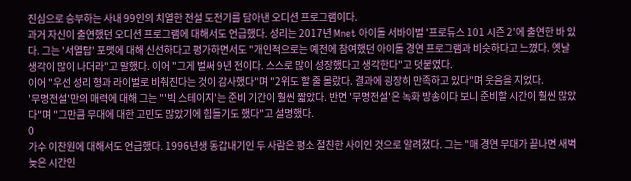진심으로 승부하는 사내 99인의 치열한 전설 도전기를 담아낸 오디션 프로그램이다.
과거 자신이 출연했던 오디션 프로그램에 대해서도 언급했다. 성리는 2017년 Mnet 아이돌 서바이벌 '프로듀스 101 시즌 2'에 출연한 바 있다. 그는 '서열탑' 포맷에 대해 신선하다고 평가하면서도 "개인적으로는 예전에 참여했던 아이돌 경연 프로그램과 비슷하다고 느꼈다. 옛날 생각이 많이 나더라"고 말했다. 이어 "그게 벌써 9년 전이다. 스스로 많이 성장했다고 생각한다"고 덧붙였다.
이어 "우선 성리 형과 라이벌로 비춰진다는 것이 감사했다"며 "2위도 할 줄 몰랐다. 결과에 굉장히 만족하고 있다"며 웃음을 지었다.
'무명전설'만의 매력에 대해 그는 "'빅 스테이지'는 준비 기간이 훨씬 짧았다. 반면 '무명전설'은 녹화 방송이다 보니 준비할 시간이 훨씬 많았다"며 "그만큼 무대에 대한 고민도 많았기에 힘들기도 했다"고 설명했다.
0
가수 이찬원에 대해서도 언급했다. 1996년생 동갑내기인 두 사람은 평소 절친한 사이인 것으로 알려졌다. 그는 "매 경연 무대가 끝나면 새벽 늦은 시간인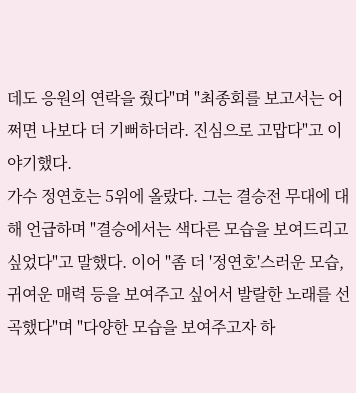데도 응원의 연락을 줬다"며 "최종회를 보고서는 어쩌면 나보다 더 기뻐하더라. 진심으로 고맙다"고 이야기했다.
가수 정연호는 5위에 올랐다. 그는 결승전 무대에 대해 언급하며 "결승에서는 색다른 모습을 보여드리고 싶었다"고 말했다. 이어 "좀 더 '정연호'스러운 모습, 귀여운 매력 등을 보여주고 싶어서 발랄한 노래를 선곡했다"며 "다양한 모습을 보여주고자 하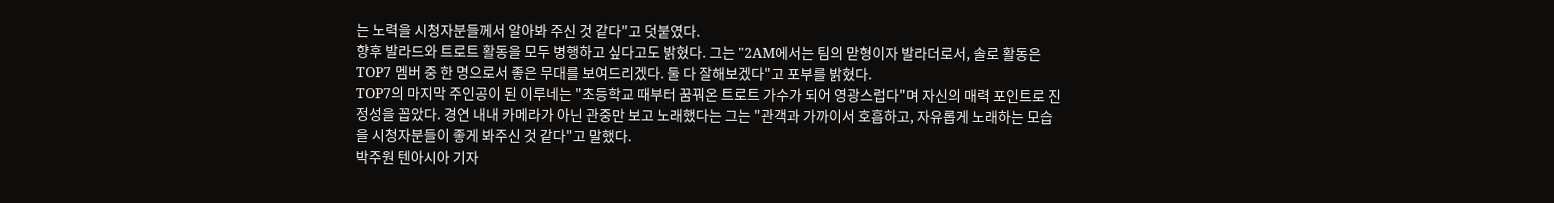는 노력을 시청자분들께서 알아봐 주신 것 같다"고 덧붙였다.
향후 발라드와 트로트 활동을 모두 병행하고 싶다고도 밝혔다. 그는 "2AM에서는 팀의 맏형이자 발라더로서, 솔로 활동은 TOP7 멤버 중 한 명으로서 좋은 무대를 보여드리겠다. 둘 다 잘해보겠다"고 포부를 밝혔다.
TOP7의 마지막 주인공이 된 이루네는 "초등학교 때부터 꿈꿔온 트로트 가수가 되어 영광스럽다"며 자신의 매력 포인트로 진정성을 꼽았다. 경연 내내 카메라가 아닌 관중만 보고 노래했다는 그는 "관객과 가까이서 호흡하고, 자유롭게 노래하는 모습을 시청자분들이 좋게 봐주신 것 같다"고 말했다.
박주원 텐아시아 기자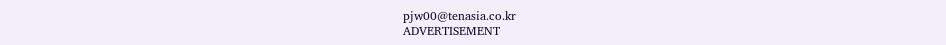pjw00@tenasia.co.kr
ADVERTISEMENT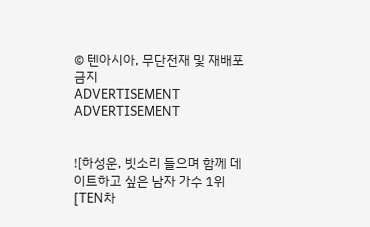© 텐아시아, 무단전재 및 재배포 금지
ADVERTISEMENT
ADVERTISEMENT


![하성운, 빗소리 들으며 함께 데이트하고 싶은 남자 가수 1위 [TEN차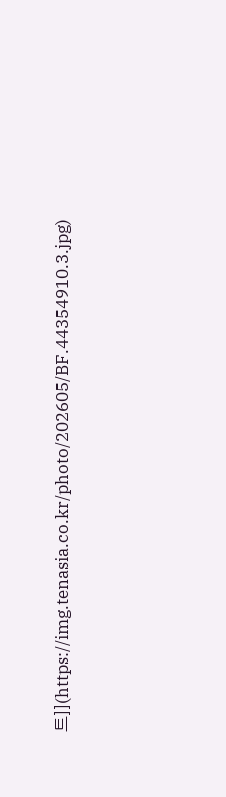트]](https://img.tenasia.co.kr/photo/202605/BF.44354910.3.jpg)